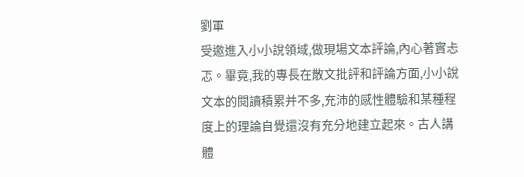劉軍
受邀進入小小說領域,做現場文本評論,內心著實忐忑。畢竟,我的專長在散文批評和評論方面,小小說文本的閱讀積累并不多,充沛的感性體驗和某種程度上的理論自覺還沒有充分地建立起來。古人講體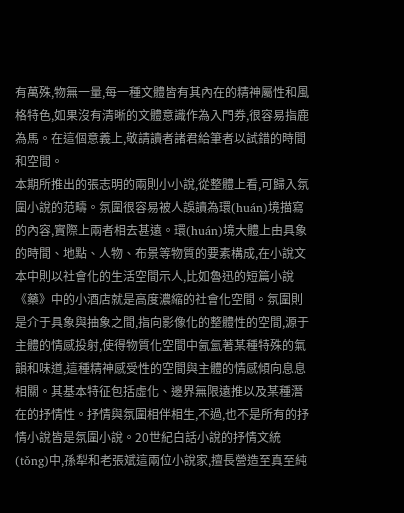有萬殊,物無一量,每一種文體皆有其內在的精神屬性和風格特色,如果沒有清晰的文體意識作為入門券,很容易指鹿為馬。在這個意義上,敬請讀者諸君給筆者以試錯的時間和空間。
本期所推出的張志明的兩則小小說,從整體上看,可歸入氛圍小說的范疇。氛圍很容易被人誤讀為環(huán)境描寫的內容,實際上兩者相去甚遠。環(huán)境大體上由具象的時間、地點、人物、布景等物質的要素構成,在小說文本中則以社會化的生活空間示人,比如魯迅的短篇小說《藥》中的小酒店就是高度濃縮的社會化空間。氛圍則是介于具象與抽象之間,指向影像化的整體性的空間,源于主體的情感投射,使得物質化空間中氤氳著某種特殊的氣韻和味道,這種精神感受性的空間與主體的情感傾向息息相關。其基本特征包括虛化、邊界無限遠推以及某種潛在的抒情性。抒情與氛圍相伴相生,不過,也不是所有的抒情小說皆是氛圍小說。20世紀白話小說的抒情文統(tǒng)中,孫犁和老張斌這兩位小說家,擅長營造至真至純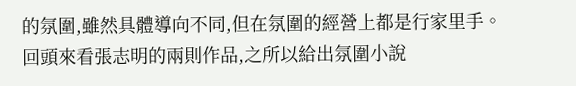的氛圍,雖然具體導向不同,但在氛圍的經營上都是行家里手。
回頭來看張志明的兩則作品,之所以給出氛圍小說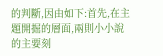的判斷,因由如下:首先,在主題開掘的層面,兩則小小說的主要刻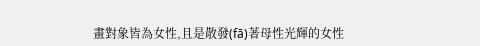畫對象皆為女性,且是散發(fā)著母性光輝的女性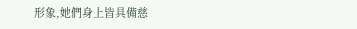形象,她們身上皆具備慈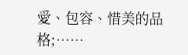愛、包容、惜美的品格;……